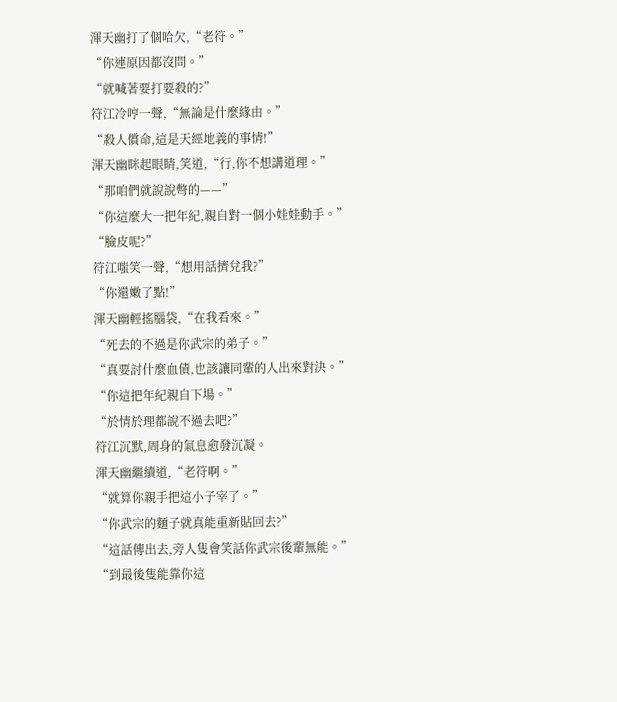渾天幽打了個哈欠,“老符。”
“你連原因都沒問。”
“就喊著要打要殺的?”
符江冷哼一聲,“無論是什麼緣由。”
“殺人償命,這是天經地義的事情!”
渾天幽眯起眼睛,笑道,“行,你不想講道理。”
“那咱們就說說彆的——”
“你這麼大一把年紀,親自對一個小娃娃動手。”
“臉皮呢?”
符江嗤笑一聲,“想用話擠兌我?”
“你還嫩了點!”
渾天幽輕搖腦袋,“在我看來。”
“死去的不過是你武宗的弟子。”
“真要討什麼血債,也該讓同輩的人出來對決。”
“你這把年紀親自下場。”
“於情於理都說不過去吧?”
符江沉默,周身的氣息愈發沉凝。
渾天幽繼續道,“老符啊。”
“就算你親手把這小子宰了。”
“你武宗的麵子就真能重新貼回去?”
“這話傳出去,旁人隻會笑話你武宗後輩無能。”
“到最後隻能靠你這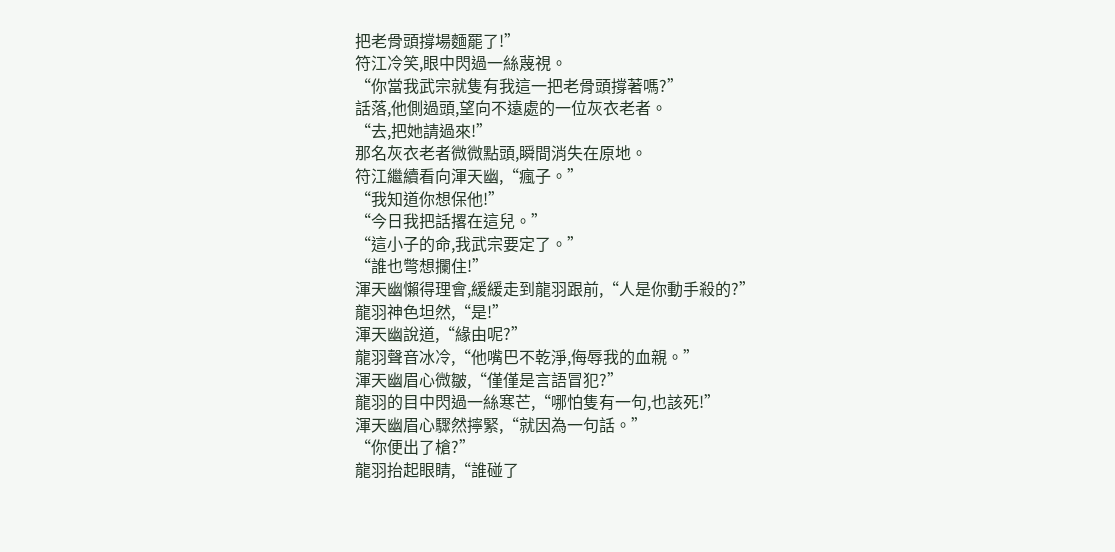把老骨頭撐場麵罷了!”
符江冷笑,眼中閃過一絲蔑視。
“你當我武宗就隻有我這一把老骨頭撐著嗎?”
話落,他側過頭,望向不遠處的一位灰衣老者。
“去,把她請過來!”
那名灰衣老者微微點頭,瞬間消失在原地。
符江繼續看向渾天幽,“瘋子。”
“我知道你想保他!”
“今日我把話撂在這兒。”
“這小子的命,我武宗要定了。”
“誰也彆想攔住!”
渾天幽懶得理會,緩緩走到龍羽跟前,“人是你動手殺的?”
龍羽神色坦然,“是!”
渾天幽說道,“緣由呢?”
龍羽聲音冰冷,“他嘴巴不乾淨,侮辱我的血親。”
渾天幽眉心微皺,“僅僅是言語冒犯?”
龍羽的目中閃過一絲寒芒,“哪怕隻有一句,也該死!”
渾天幽眉心驟然擰緊,“就因為一句話。”
“你便出了槍?”
龍羽抬起眼睛,“誰碰了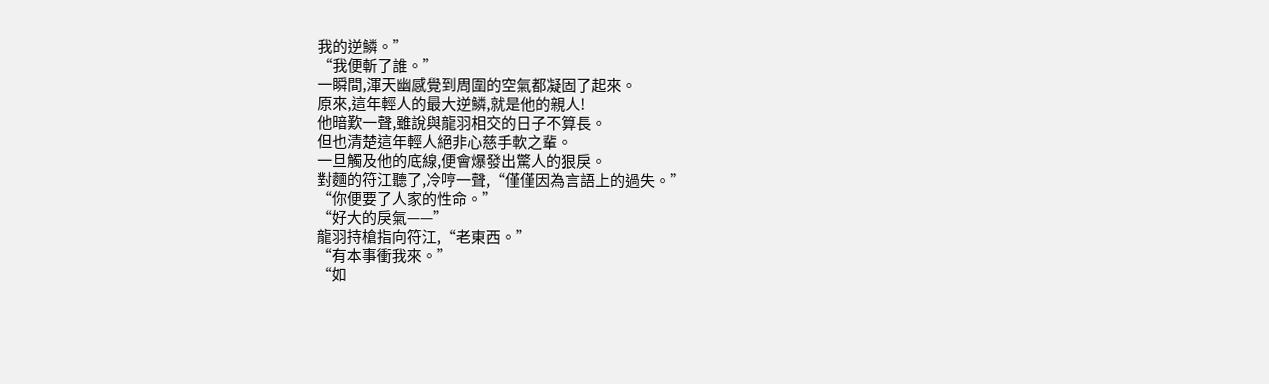我的逆鱗。”
“我便斬了誰。”
一瞬間,渾天幽感覺到周圍的空氣都凝固了起來。
原來,這年輕人的最大逆鱗,就是他的親人!
他暗歎一聲,雖說與龍羽相交的日子不算長。
但也清楚這年輕人絕非心慈手軟之輩。
一旦觸及他的底線,便會爆發出驚人的狠戾。
對麵的符江聽了,冷哼一聲,“僅僅因為言語上的過失。”
“你便要了人家的性命。”
“好大的戾氣——”
龍羽持槍指向符江,“老東西。”
“有本事衝我來。”
“如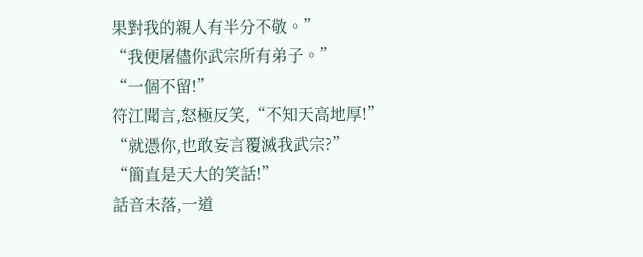果對我的親人有半分不敬。”
“我便屠儘你武宗所有弟子。”
“一個不留!”
符江聞言,怒極反笑,“不知天高地厚!”
“就憑你,也敢妄言覆滅我武宗?”
“簡直是天大的笑話!”
話音未落,一道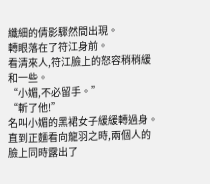纖細的倩影驟然間出現。
轉眼落在了符江身前。
看清來人,符江臉上的怒容稍稍緩和一些。
“小媚,不必留手。”
“斬了他!”
名叫小媚的黑裙女子緩緩轉過身。
直到正麵看向龍羽之時,兩個人的臉上同時露出了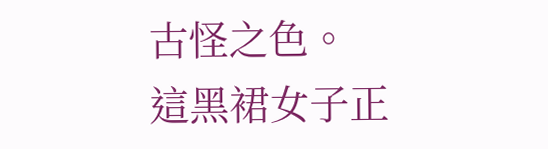古怪之色。
這黑裙女子正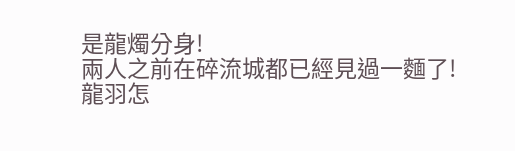是龍燭分身!
兩人之前在碎流城都已經見過一麵了!
龍羽怎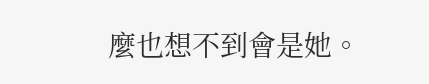麼也想不到會是她。